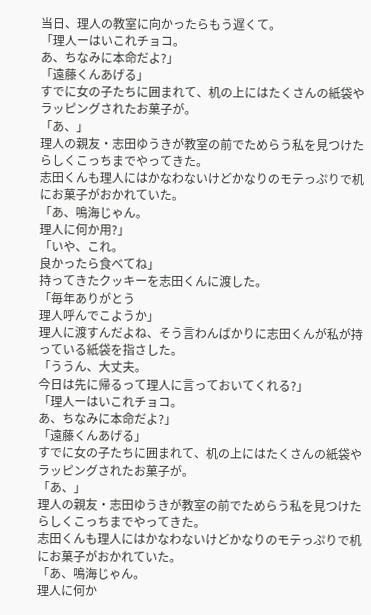当日、理人の教室に向かったらもう遅くて。
「理人ーはいこれチョコ。
あ、ちなみに本命だよ?」
「遠藤くんあげる」
すでに女の子たちに囲まれて、机の上にはたくさんの紙袋やラッピングされたお菓子が。
「あ、」
理人の親友・志田ゆうきが教室の前でためらう私を見つけたらしくこっちまでやってきた。
志田くんも理人にはかなわないけどかなりのモテっぷりで机にお菓子がおかれていた。
「あ、鳴海じゃん。
理人に何か用?」
「いや、これ。
良かったら食べてね」
持ってきたクッキーを志田くんに渡した。
「毎年ありがとう
理人呼んでこようか」
理人に渡すんだよね、そう言わんばかりに志田くんが私が持っている紙袋を指さした。
「ううん、大丈夫。
今日は先に帰るって理人に言っておいてくれる?」
「理人ーはいこれチョコ。
あ、ちなみに本命だよ?」
「遠藤くんあげる」
すでに女の子たちに囲まれて、机の上にはたくさんの紙袋やラッピングされたお菓子が。
「あ、」
理人の親友・志田ゆうきが教室の前でためらう私を見つけたらしくこっちまでやってきた。
志田くんも理人にはかなわないけどかなりのモテっぷりで机にお菓子がおかれていた。
「あ、鳴海じゃん。
理人に何か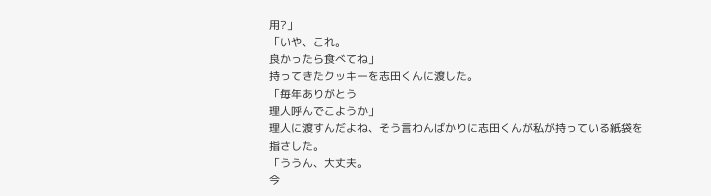用?」
「いや、これ。
良かったら食べてね」
持ってきたクッキーを志田くんに渡した。
「毎年ありがとう
理人呼んでこようか」
理人に渡すんだよね、そう言わんばかりに志田くんが私が持っている紙袋を指さした。
「ううん、大丈夫。
今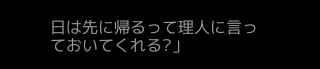日は先に帰るって理人に言っておいてくれる?」